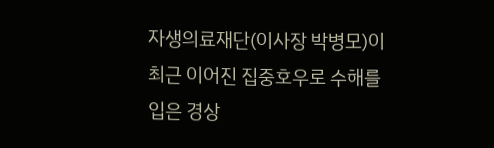자생의료재단(이사장 박병모)이 최근 이어진 집중호우로 수해를 입은 경상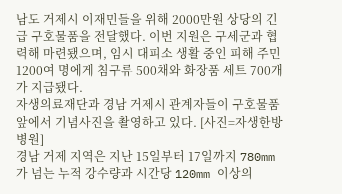남도 거제시 이재민들을 위해 2000만원 상당의 긴급 구호물품을 전달했다. 이번 지원은 구세군과 협력해 마련됐으며, 임시 대피소 생활 중인 피해 주민 1200여 명에게 침구류 500채와 화장품 세트 700개가 지급됐다.
자생의료재단과 경남 거제시 관계자들이 구호물품 앞에서 기념사진을 촬영하고 있다. [사진=자생한방병원]
경남 거제 지역은 지난 15일부터 17일까지 780mm가 넘는 누적 강수량과 시간당 120mm 이상의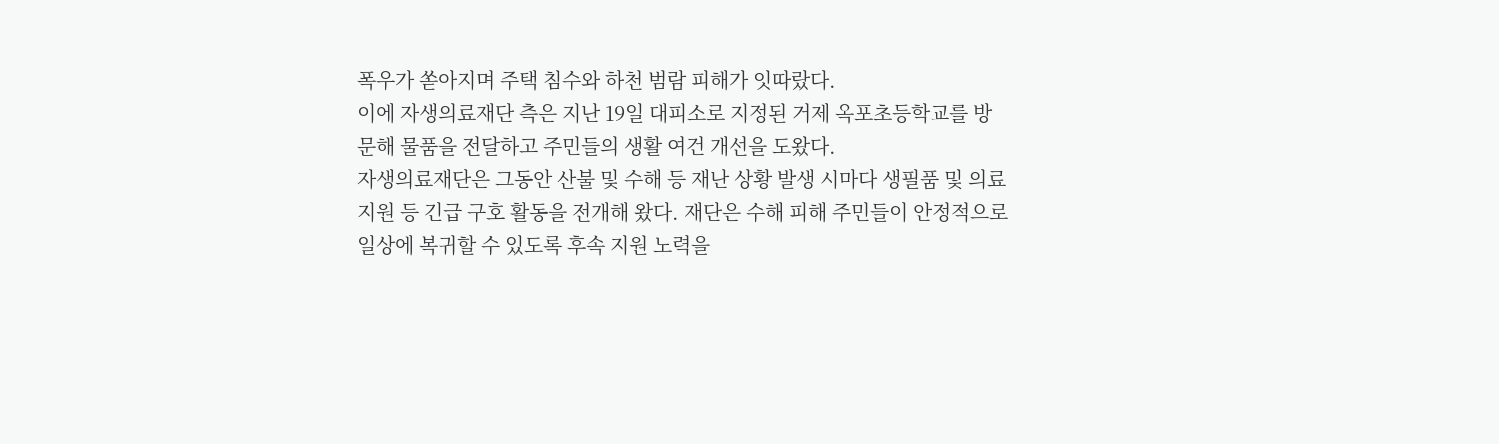폭우가 쏟아지며 주택 침수와 하천 범람 피해가 잇따랐다.
이에 자생의료재단 측은 지난 19일 대피소로 지정된 거제 옥포초등학교를 방문해 물품을 전달하고 주민들의 생활 여건 개선을 도왔다.
자생의료재단은 그동안 산불 및 수해 등 재난 상황 발생 시마다 생필품 및 의료 지원 등 긴급 구호 활동을 전개해 왔다. 재단은 수해 피해 주민들이 안정적으로 일상에 복귀할 수 있도록 후속 지원 노력을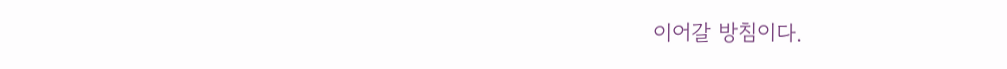이어갈 방침이다.